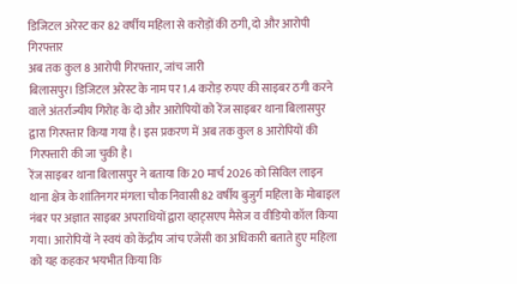डिजिटल अरेस्ट कर 82 वर्षीय महिला से करोड़ों की ठगी, दो और आरोपी गिरफ्तार
अब तक कुल 8 आरोपी गिरफ्तार, जांच जारी
बिलासपुर। डिजिटल अरेस्ट के नाम पर 1.4 करोड़ रुपए की साइबर ठगी करने वाले अंतर्राज्यीय गिरोह के दो और आरोपियों को रेंज साइबर थाना बिलासपुर द्वारा गिरफ्तार किया गया है। इस प्रकरण में अब तक कुल 8 आरोपियों की गिरफ्तारी की जा चुकी है।
रेंज साइबर थाना बिलासपुर ने बताया कि 20 मार्च 2026 को सिविल लाइन थाना क्षेत्र के शांतिनगर मंगला चौक निवासी 82 वर्षीय बुजुर्ग महिला के मोबाइल नंबर पर अज्ञात साइबर अपराधियों द्वारा व्हाट्सएप मैसेज व वीडियो कॉल किया गया। आरोपियों ने स्वयं को केंद्रीय जांच एजेंसी का अधिकारी बताते हुए महिला को यह कहकर भयभीत किया कि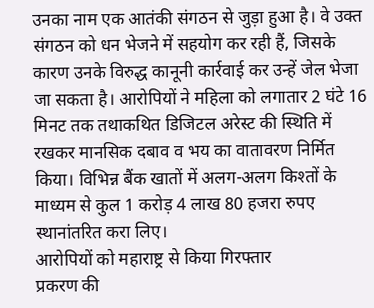उनका नाम एक आतंकी संगठन से जुड़ा हुआ है। वे उक्त संगठन को धन भेजने में सहयोग कर रही हैं, जिसके कारण उनके विरुद्ध कानूनी कार्रवाई कर उन्हें जेल भेजा जा सकता है। आरोपियों ने महिला को लगातार 2 घंटे 16 मिनट तक तथाकथित डिजिटल अरेस्ट की स्थिति में रखकर मानसिक दबाव व भय का वातावरण निर्मित किया। विभिन्न बैंक खातों में अलग-अलग किश्तों के माध्यम से कुल 1 करोड़ 4 लाख 80 हजरा रुपए स्थानांतरित करा लिए।
आरोपियों को महाराष्ट्र से किया गिरफ्तार
प्रकरण की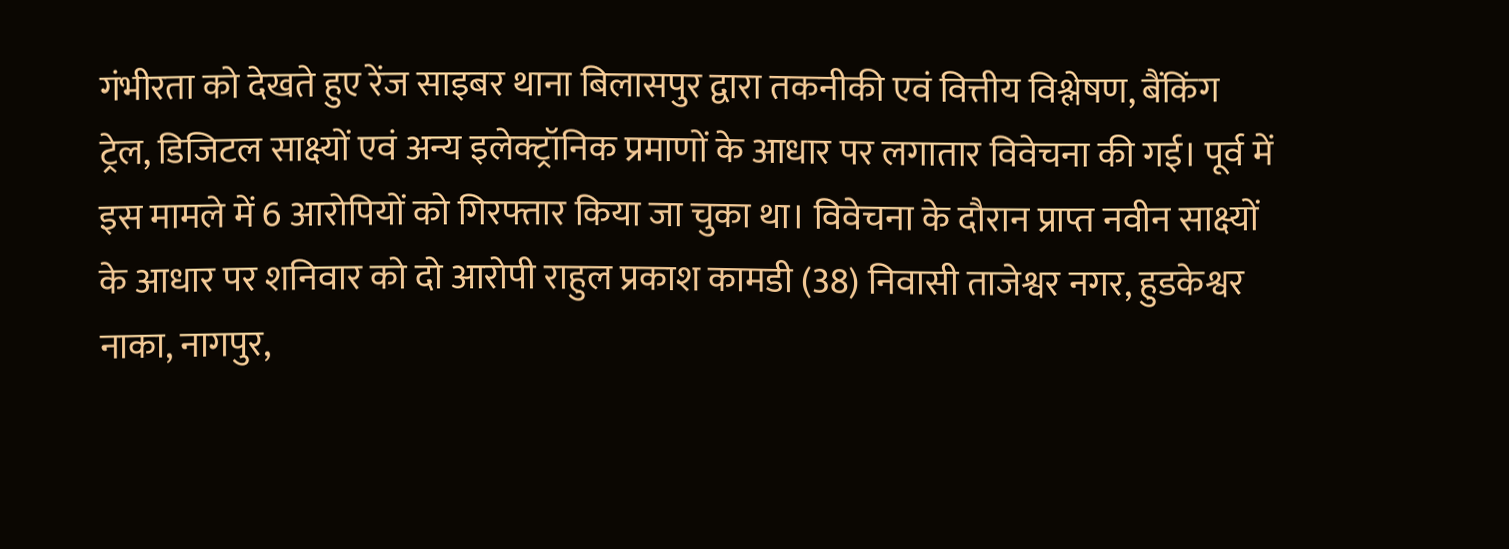गंभीरता को देखते हुए रेंज साइबर थाना बिलासपुर द्वारा तकनीकी एवं वित्तीय विश्लेषण, बैंकिंग ट्रेल, डिजिटल साक्ष्यों एवं अन्य इलेक्ट्रॉनिक प्रमाणों के आधार पर लगातार विवेचना की गई। पूर्व में इस मामले में 6 आरोपियों को गिरफ्तार किया जा चुका था। विवेचना के दौरान प्राप्त नवीन साक्ष्यों के आधार पर शनिवार को दो आरोपी राहुल प्रकाश कामडी (38) निवासी ताजेश्वर नगर, हुडकेश्वर नाका, नागपुर,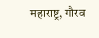महाराष्ट्र, गौरव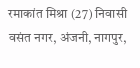रमाकांत मिश्रा (27) निवासी वसंत नगर, अंजनी, नागपुर,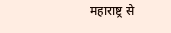महाराष्ट्र से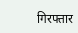गिरफ्तार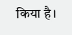किया है।